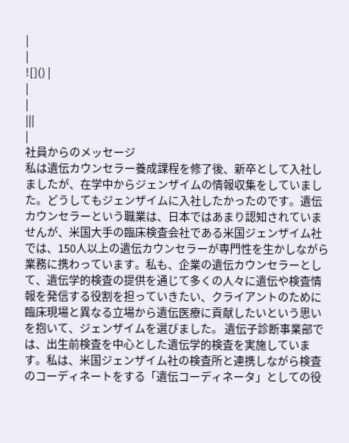|
|
![]() |
|
|
|||
|
社員からのメッセージ
私は遺伝カウンセラー養成課程を修了後、新卒として入社しましたが、在学中からジェンザイムの情報収集をしていました。どうしてもジェンザイムに入社したかったのです。遺伝カウンセラーという職業は、日本ではあまり認知されていませんが、米国大手の臨床検査会社である米国ジェンザイム社では、150人以上の遺伝カウンセラーが専門性を生かしながら業務に携わっています。私も、企業の遺伝カウンセラーとして、遺伝学的検査の提供を通じて多くの人々に遺伝や検査情報を発信する役割を担っていきたい、クライアントのために臨床現場と異なる立場から遺伝医療に貢献したいという思いを抱いて、ジェンザイムを選びました。 遺伝子診断事業部では、出生前検査を中心とした遺伝学的検査を実施しています。私は、米国ジェンザイム社の検査所と連携しながら検査のコーディネートをする「遺伝コーディネータ」としての役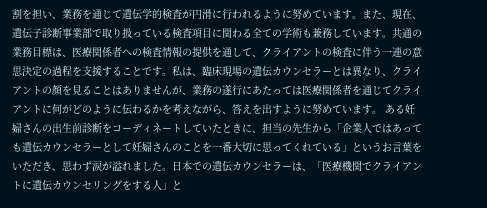割を担い、業務を通じて遺伝学的検査が円滑に行われるように努めています。また、現在、遺伝子診断事業部で取り扱っている検査項目に関わる全ての学術も兼務しています。共通の業務目標は、医療関係者への検査情報の提供を通して、クライアントの検査に伴う一連の意思決定の過程を支援することです。私は、臨床現場の遺伝カウンセラーとは異なり、クライアントの顔を見ることはありませんが、業務の遂行にあたっては医療関係者を通じてクライアントに何がどのように伝わるかを考えながら、答えを出すように努めています。 ある妊婦さんの出生前診断をコーディネートしていたときに、担当の先生から「企業人ではあっても遺伝カウンセラーとして妊婦さんのことを一番大切に思ってくれている」というお言葉をいただき、思わず涙が溢れました。日本での遺伝カウンセラーは、「医療機関でクライアントに遺伝カウンセリングをする人」と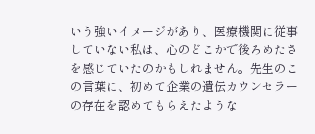いう強いイメージがあり、医療機関に従事していない私は、心のどこかで後ろめたさを感じていたのかもしれません。先生のこの言葉に、初めて企業の遺伝カウンセラーの存在を認めてもらえたような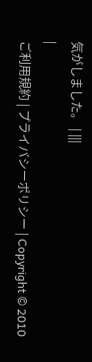気がしました。 | |||
|
ご利用規約 | プライバシーポリシー | Copyright © 2010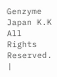Genzyme Japan K.K All Rights Reserved. |